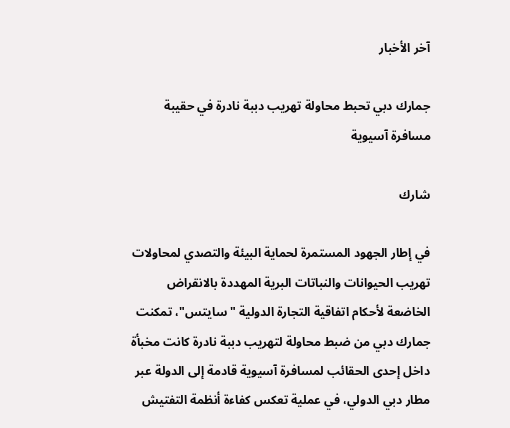آخر الأخبار

جمارك دبي تحبط محاولة تهريب دببة نادرة في حقيبة مسافرة آسيوية

شارك

في إطار الجهود المستمرة لحماية البيئة والتصدي لمحاولات تهريب الحيوانات والنباتات البرية المهددة بالانقراض الخاضعة لأحكام اتفاقية التجارة الدولية "سايتس"، تمكنت جمارك دبي من ضبط محاولة لتهريب دببة نادرة كانت مخبأة داخل إحدى الحقائب لمسافرة آسيوية قادمة إلى الدولة عبر مطار دبي الدولي، في عملية تعكس كفاءة أنظمة التفتيش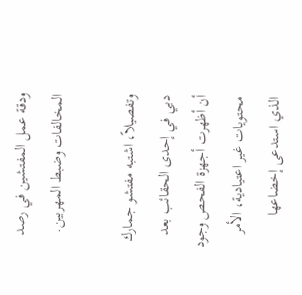ودقة عمل المفتشين في رصد المخالفات وضبط المهربين.

وتفصيلاً، اشتبه مفتشو جمارك دبي في إحدى الحقائب بعد أن أظهرت أجهزة الفحص وجود محتويات غير اعتيادية، الأمر الذي استدعى إخضاعها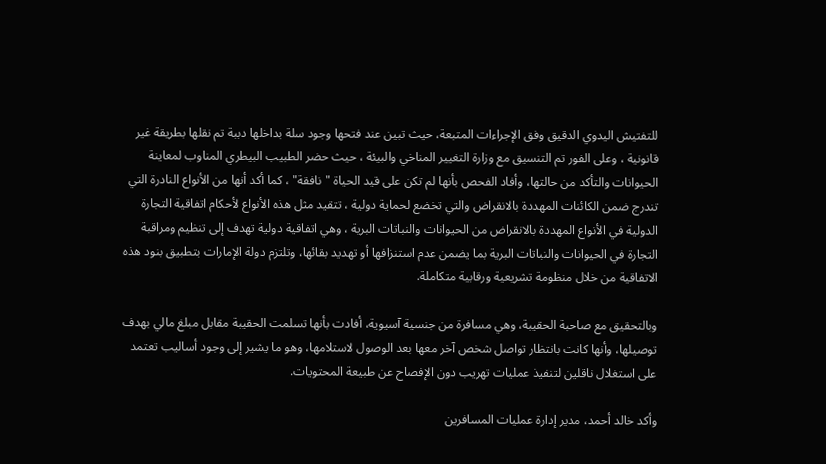للتفتيش اليدوي الدقيق وفق الإجراءات المتبعة، حيث تبين عند فتحها وجود سلة بداخلها دببة تم نقلها بطريقة غير قانونية ، وعلى الفور تم التنسيق مع وزارة التغيير المناخي والبيئة ، حيث حضر الطبيب البيطري المناوب لمعاينة الحيوانات والتأكد من حالتها، وأفاد الفحص بأنها لم تكن على قيد الحياة "نافقة" ، كما أكد أنها من الأنواع النادرة التي تندرج ضمن الكائنات المهددة بالانقراض والتي تخضع لحماية دولية ، تتقيد مثل هذه الأنواع لأحكام اتفاقية التجارة الدولية في الأنواع المهددة بالانقراض من الحيوانات والنباتات البرية ، وهي اتفاقية دولية تهدف إلى تنظيم ومراقبة التجارة في الحيوانات والنباتات البرية بما يضمن عدم استنزافها أو تهديد بقائها، وتلتزم دولة الإمارات بتطبيق بنود هذه الاتفاقية من خلال منظومة تشريعية ورقابية متكاملة.

وبالتحقيق مع صاحبة الحقيبة، وهي مسافرة من جنسية آسيوية، أفادت بأنها تسلمت الحقيبة مقابل مبلغ مالي بهدف توصيلها، وأنها كانت بانتظار تواصل شخص آخر معها بعد الوصول لاستلامها، وهو ما يشير إلى وجود أساليب تعتمد على استغلال ناقلين لتنفيذ عمليات تهريب دون الإفصاح عن طبيعة المحتويات.

وأكد خالد أحمد، مدير إدارة عمليات المسافرين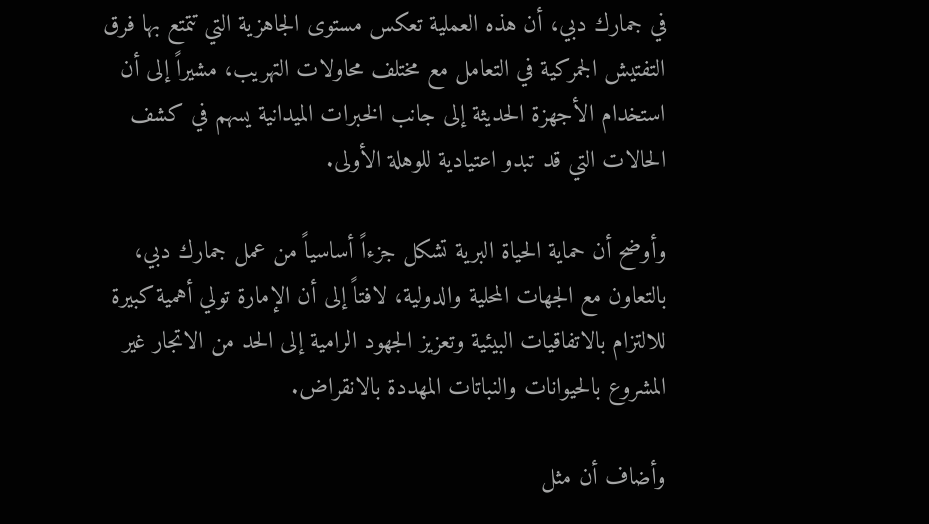في جمارك دبي، أن هذه العملية تعكس مستوى الجاهزية التي تتمتع بها فرق التفتيش الجمركية في التعامل مع مختلف محاولات التهريب، مشيراً إلى أن استخدام الأجهزة الحديثة إلى جانب الخبرات الميدانية يسهم في كشف الحالات التي قد تبدو اعتيادية للوهلة الأولى.

وأوضح أن حماية الحياة البرية تشكل جزءاً أساسياً من عمل جمارك دبي، بالتعاون مع الجهات المحلية والدولية، لافتاً إلى أن الإمارة تولي أهمية كبيرة للالتزام بالاتفاقيات البيئية وتعزيز الجهود الرامية إلى الحد من الاتجار غير المشروع بالحيوانات والنباتات المهددة بالانقراض.

وأضاف أن مثل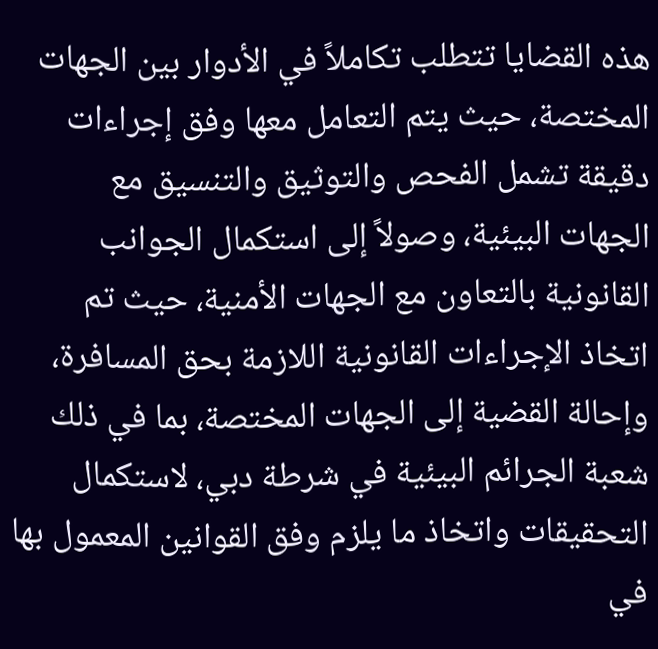هذه القضايا تتطلب تكاملاً في الأدوار بين الجهات المختصة، حيث يتم التعامل معها وفق إجراءات دقيقة تشمل الفحص والتوثيق والتنسيق مع الجهات البيئية، وصولاً إلى استكمال الجوانب القانونية بالتعاون مع الجهات الأمنية، حيث تم اتخاذ الإجراءات القانونية اللازمة بحق المسافرة، وإحالة القضية إلى الجهات المختصة، بما في ذلك شعبة الجرائم البيئية في شرطة دبي، لاستكمال التحقيقات واتخاذ ما يلزم وفق القوانين المعمول بها في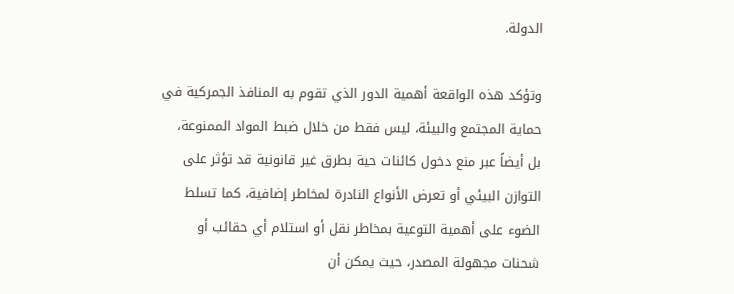الدولة.

وتؤكد هذه الواقعة أهمية الدور الذي تقوم به المنافذ الجمركية في حماية المجتمع والبيئة، ليس فقط من خلال ضبط المواد الممنوعة، بل أيضاً عبر منع دخول كائنات حية بطرق غير قانونية قد تؤثر على التوازن البيئي أو تعرض الأنواع النادرة لمخاطر إضافية، كما تسلط الضوء على أهمية التوعية بمخاطر نقل أو استلام أي حقائب أو شحنات مجهولة المصدر، حيث يمكن أن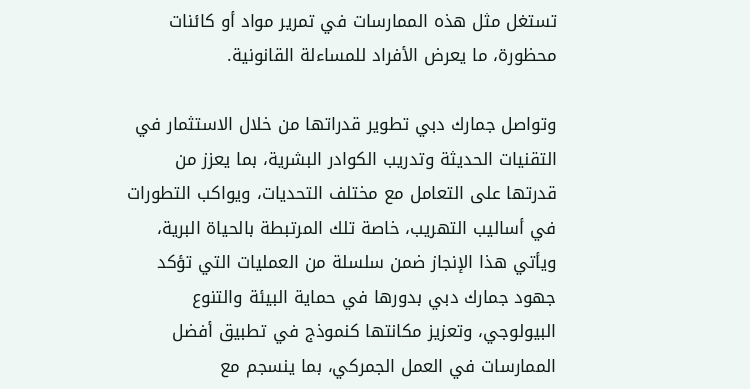تستغل مثل هذه الممارسات في تمرير مواد أو كائنات محظورة، ما يعرض الأفراد للمساءلة القانونية.

وتواصل جمارك دبي تطوير قدراتها من خلال الاستثمار في التقنيات الحديثة وتدريب الكوادر البشرية، بما يعزز من قدرتها على التعامل مع مختلف التحديات، ويواكب التطورات في أساليب التهريب، خاصة تلك المرتبطة بالحياة البرية، ويأتي هذا الإنجاز ضمن سلسلة من العمليات التي تؤكد جهود جمارك دبي بدورها في حماية البيئة والتنوع البيولوجي، وتعزيز مكانتها كنموذج في تطبيق أفضل الممارسات في العمل الجمركي، بما ينسجم مع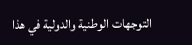التوجهات الوطنية والدولية في هذا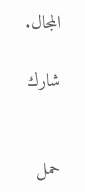المجال.

شارك


حمل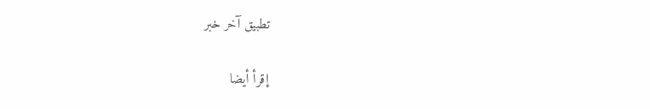تطبيق آخر خبر

إقرأ أيضا